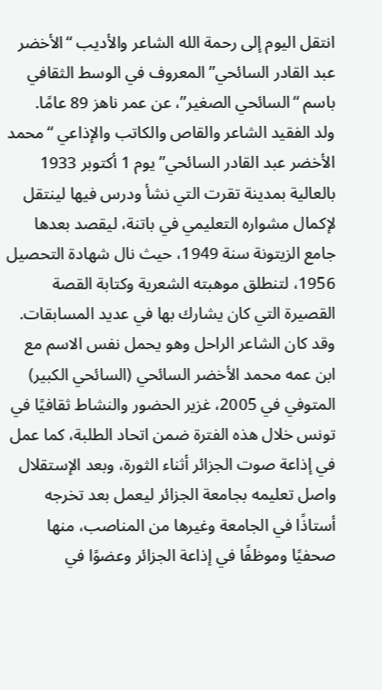انتقل اليوم إلى رحمة الله الشاعر والأديب “الأخضر عبد القادر السائحي” المعروف في الوسط الثقافي باسم “السائحي الصغير”، عن عمر ناهز 89 عامًا.
ولد الفقيد الشاعر والقاص والكاتب والإذاعي “محمد الأخضر عبد القادر السائحي” يوم 1 أكتوبر 1933 بالعالية بمدينة تقرت التي نشأ ودرس فيها لينتقل لإكمال مشواره التعليمي في باتنة، ليقصد بعدها جامع الزيتونة سنة 1949، حيث نال شهادة التحصيل 1956، لتنطلق موهبته الشعرية وكتابة القصة القصيرة التي كان يشارك بها في عديد المسابقات.
وقد كان الشاعر الراحل وهو يحمل نفس الاسم مع ابن عمه محمد الأخضر السائحي (السائحي الكبير) المتوفي في 2005، غزير الحضور والنشاط ثقافيًا في تونس خلال هذه الفترة ضمن اتحاد الطلبة، كما عمل في إذاعة صوت الجزائر أثناء الثورة، وبعد الإستقلال واصل تعليمه بجامعة الجزائر ليعمل بعد تخرجه أستاذًا في الجامعة وغيرها من المناصب، منها صحفيًا وموظفًا في إذاعة الجزائر وعضوًا في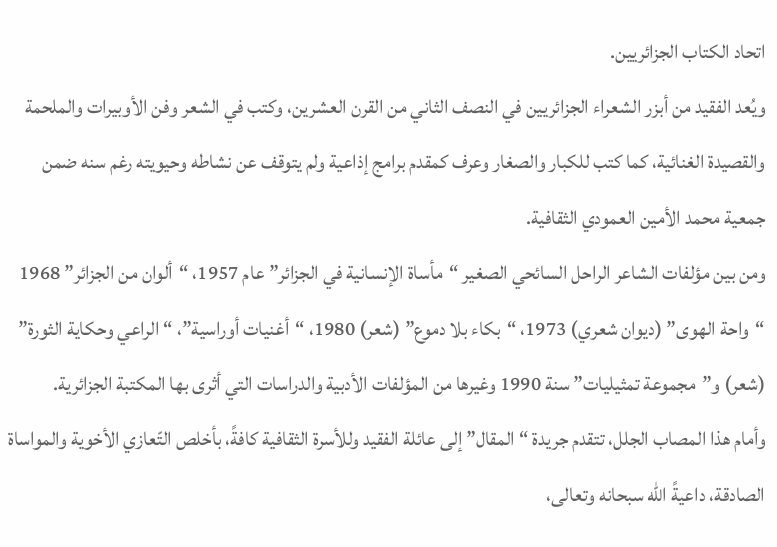اتحاد الكتاب الجزائريين.
ويُعد الفقيد من أبزر الشعراء الجزائريين في النصف الثاني من القرن العشرين، وكتب في الشعر وفن الأوبيرات والملحمة والقصيدة الغنائية، كما كتب للكبار والصغار وعرف كمقدم برامج إذاعية ولم يتوقف عن نشاطه وحيويته رغم سنه ضمن جمعية محمد الأمين العمودي الثقافية.
ومن بين مؤلفات الشاعر الراحل السائحي الصغير “مأساة الإنسانية في الجزائر” عام 1957، “ألوان من الجزائر” 1968 “واحة الهوى” (ديوان شعري) 1973، “بكاء بلا دموع” (شعر) 1980، “أغنيات أوراسية”، “الراعي وحكاية الثورة” (شعر) و”مجموعة تمثيليات” سنة 1990 وغيرها من المؤلفات الأدبية والدراسات التي أثرى بها المكتبة الجزائرية.
وأمام هذا المصاب الجلل، تتقدم جريدة “المقال” إلى عائلة الفقيد وللأسرة الثقافية كافةً، بأخلص التّعازي الأخوية والمواساة الصادقة، داعيةً اللّه سبحانه وتعالى،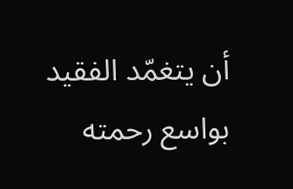أن يتغمّد الفقيد بواسع رحمته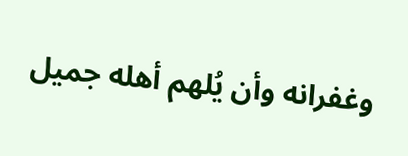وغفرانه وأن يُلهم أهله جميل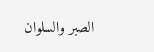الصبر والسلوان